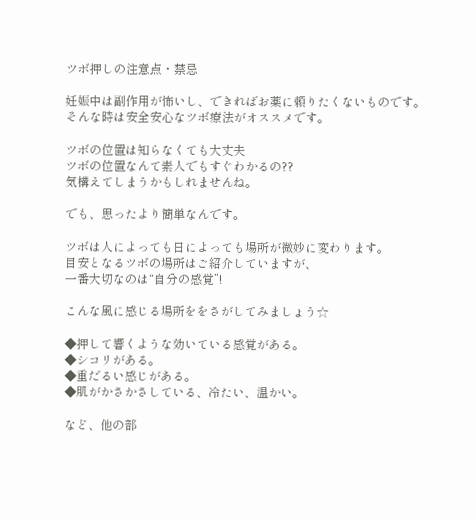ツボ押しの注意点・禁忌

妊娠中は副作用が怖いし、できればお薬に頼りたくないものです。
そんな時は安全安心なツボ療法がオススメです。

ツボの位置は知らなくても大丈夫
ツボの位置なんて素人でもすぐわかるの??
気構えてしまうかもしれませんね。

でも、思ったより簡単なんです。

ツボは人によっても日によっても場所が微妙に変わります。
目安となるツボの場所はご紹介していますが、
一番大切なのは“自分の感覚”!

こんな風に感じる場所ををさがしてみましょう☆

◆押して響くような効いている感覚がある。
◆シコリがある。
◆重だるい感じがある。
◆肌がかさかさしている、冷たい、温かい。

など、他の部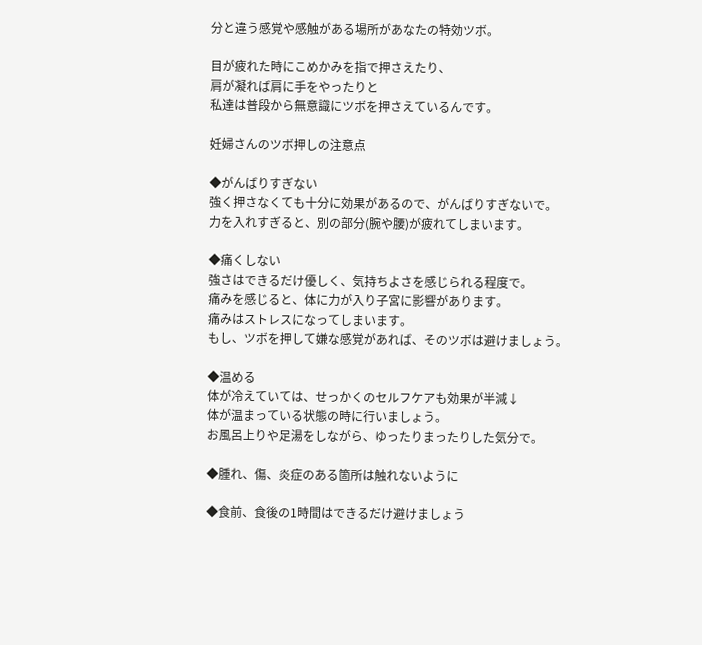分と違う感覚や感触がある場所があなたの特効ツボ。

目が疲れた時にこめかみを指で押さえたり、
肩が凝れば肩に手をやったりと
私達は普段から無意識にツボを押さえているんです。

妊婦さんのツボ押しの注意点

◆がんばりすぎない
強く押さなくても十分に効果があるので、がんばりすぎないで。
力を入れすぎると、別の部分(腕や腰)が疲れてしまいます。

◆痛くしない
強さはできるだけ優しく、気持ちよさを感じられる程度で。
痛みを感じると、体に力が入り子宮に影響があります。
痛みはストレスになってしまいます。
もし、ツボを押して嫌な感覚があれば、そのツボは避けましょう。

◆温める
体が冷えていては、せっかくのセルフケアも効果が半減↓
体が温まっている状態の時に行いましょう。
お風呂上りや足湯をしながら、ゆったりまったりした気分で。

◆腫れ、傷、炎症のある箇所は触れないように

◆食前、食後の1時間はできるだけ避けましょう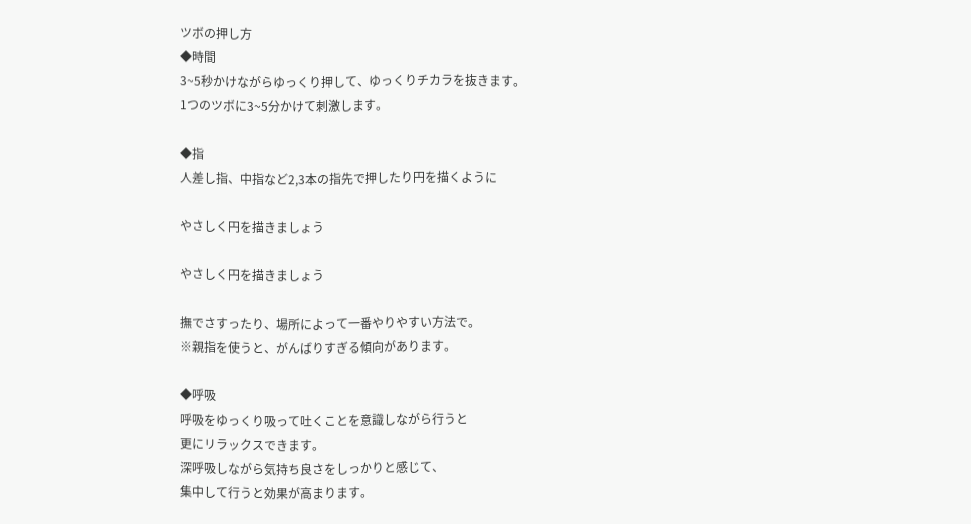ツボの押し方
◆時間
3~5秒かけながらゆっくり押して、ゆっくりチカラを抜きます。
1つのツボに3~5分かけて刺激します。

◆指
人差し指、中指など2,3本の指先で押したり円を描くように

やさしく円を描きましょう

やさしく円を描きましょう

撫でさすったり、場所によって一番やりやすい方法で。
※親指を使うと、がんばりすぎる傾向があります。

◆呼吸
呼吸をゆっくり吸って吐くことを意識しながら行うと
更にリラックスできます。
深呼吸しながら気持ち良さをしっかりと感じて、
集中して行うと効果が高まります。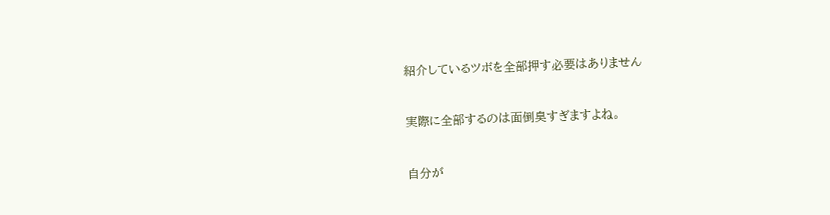紹介しているツボを全部押す必要はありません

実際に全部するのは面倒臭すぎますよね。

自分が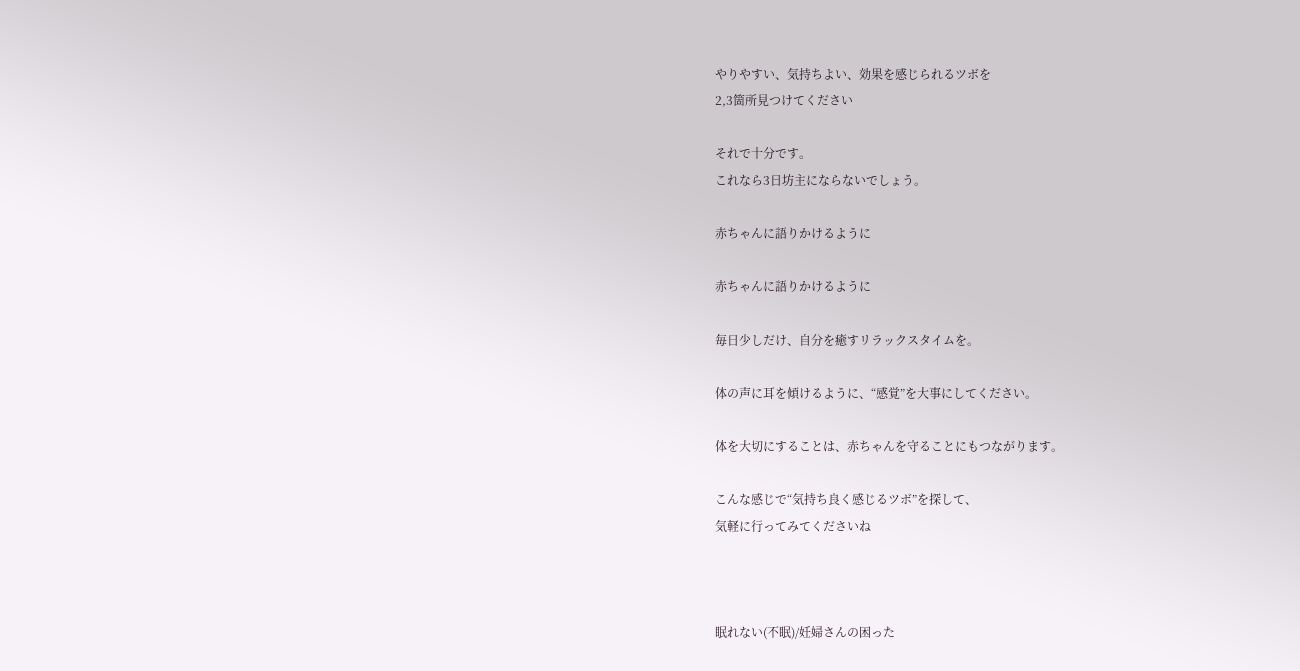やりやすい、気持ちよい、効果を感じられるツボを
2,3箇所見つけてください

それで十分です。
これなら3日坊主にならないでしょう。

赤ちゃんに語りかけるように

赤ちゃんに語りかけるように

毎日少しだけ、自分を癒すリラックスタイムを。

体の声に耳を傾けるように、“感覚”を大事にしてください。

体を大切にすることは、赤ちゃんを守ることにもつながります。

こんな感じで“気持ち良く感じるツボ”を探して、
気軽に行ってみてくださいね



眠れない(不眠)/妊婦さんの困った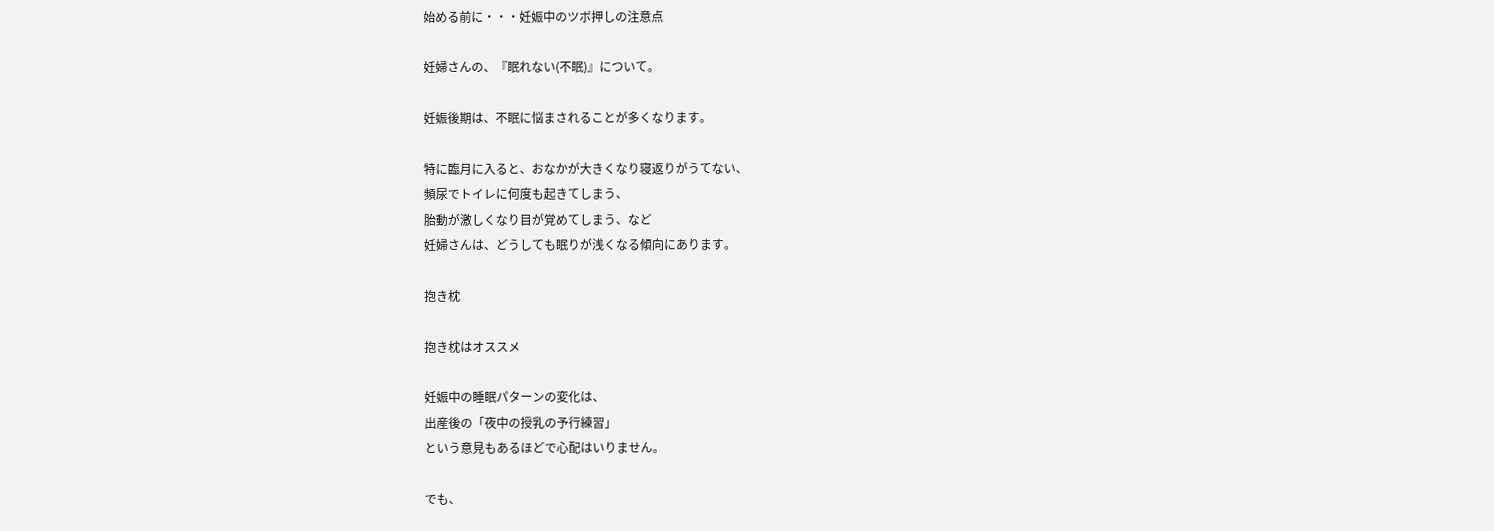始める前に・・・妊娠中のツボ押しの注意点

妊婦さんの、『眠れない(不眠)』について。

妊娠後期は、不眠に悩まされることが多くなります。

特に臨月に入ると、おなかが大きくなり寝返りがうてない、
頻尿でトイレに何度も起きてしまう、
胎動が激しくなり目が覚めてしまう、など
妊婦さんは、どうしても眠りが浅くなる傾向にあります。

抱き枕

抱き枕はオススメ

妊娠中の睡眠パターンの変化は、
出産後の「夜中の授乳の予行練習」
という意見もあるほどで心配はいりません。

でも、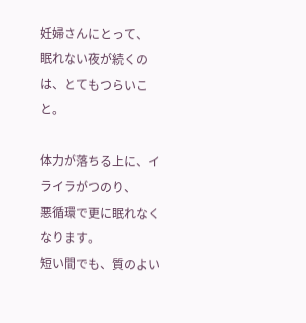妊婦さんにとって、
眠れない夜が続くのは、とてもつらいこと。

体力が落ちる上に、イライラがつのり、
悪循環で更に眠れなくなります。
短い間でも、質のよい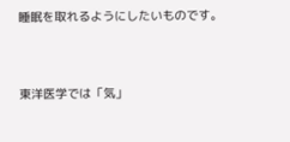睡眠を取れるようにしたいものです。


東洋医学では「気」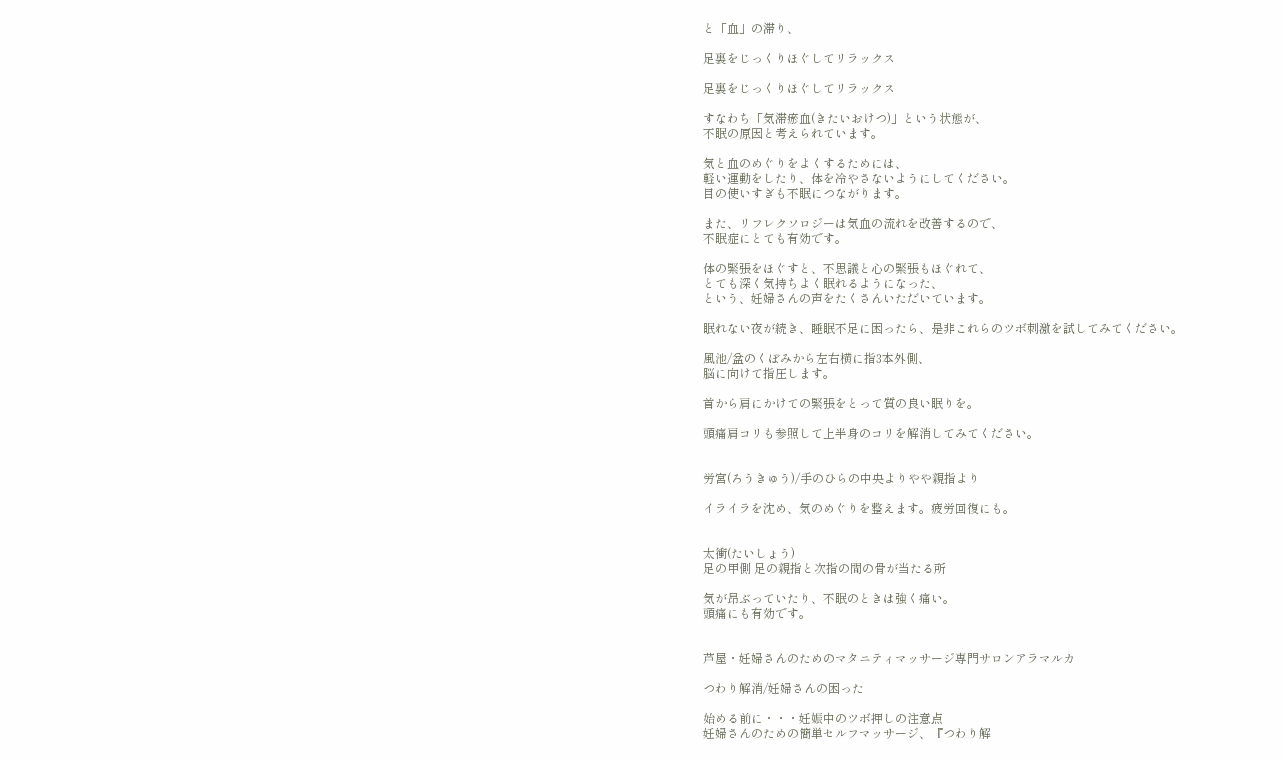と「血」の滞り、

足裏をじっくりほぐしてリラックス

足裏をじっくりほぐしてリラックス

すなわち「気滞瘀血(きたいおけつ)」という状態が、
不眠の原因と考えられています。

気と血のめぐりをよくするためには、
軽い運動をしたり、体を冷やさないようにしてください。
目の使いすぎも不眠につながります。

また、リフレクソロジーは気血の流れを改善するので、
不眠症にとても有効です。

体の緊張をほぐすと、不思議と心の緊張もほぐれて、
とても深く気持ちよく眠れるようになった、
という、妊婦さんの声をたくさんいただいています。

眠れない夜が続き、睡眠不足に困ったら、是非これらのツボ刺激を試してみてください。

風池/盆のくぼみから左右横に指3本外側、
脳に向けて指圧します。

首から肩にかけての緊張をとって質の良い眠りを。

頭痛肩コリも参照して上半身のコリを解消してみてください。


労宮(ろうきゅう)/手のひらの中央よりやや親指より

イライラを沈め、気のめぐりを整えます。疲労回復にも。


太衝(たいしょう)
足の甲側 足の親指と次指の間の骨が当たる所

気が昂ぶっていたり、不眠のときは強く痛い。
頭痛にも有効です。


芦屋・妊婦さんのためのマタニティマッサージ専門サロンアラマルカ

つわり解消/妊婦さんの困った

始める前に・・・妊娠中のツボ押しの注意点
妊婦さんのための簡単セルフマッサージ、『つわり解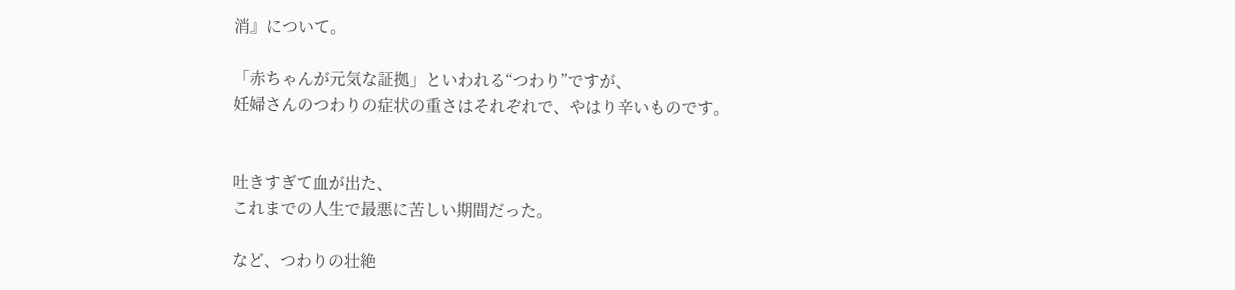消』について。

「赤ちゃんが元気な証拠」といわれる“つわり”ですが、
妊婦さんのつわりの症状の重さはそれぞれで、やはり辛いものです。


吐きすぎて血が出た、
これまでの人生で最悪に苦しい期間だった。

など、つわりの壮絶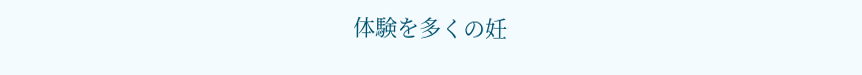体験を多くの妊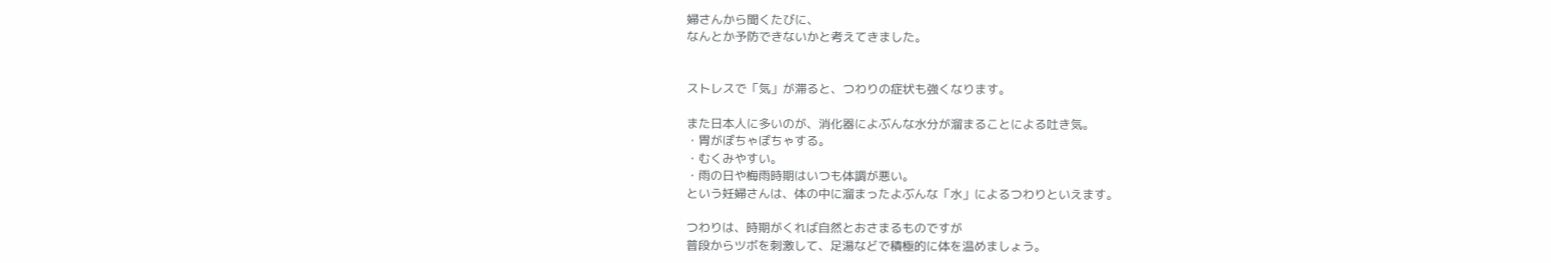婦さんから聞くたびに、
なんとか予防できないかと考えてきました。


ストレスで「気」が滞ると、つわりの症状も強くなります。

また日本人に多いのが、消化器によぶんな水分が溜まることによる吐き気。
・胃がぽちゃぽちゃする。
・むくみやすい。
・雨の日や梅雨時期はいつも体調が悪い。
という妊婦さんは、体の中に溜まったよぶんな「水」によるつわりといえます。

つわりは、時期がくれば自然とおさまるものですが
普段からツボを刺激して、足湯などで積極的に体を温めましょう。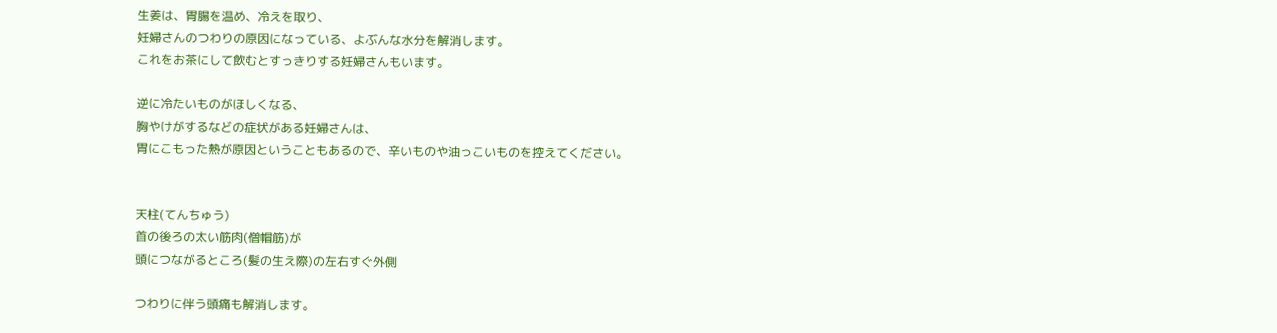生姜は、胃腸を温め、冷えを取り、
妊婦さんのつわりの原因になっている、よぶんな水分を解消します。
これをお茶にして飲むとすっきりする妊婦さんもいます。

逆に冷たいものがほしくなる、
胸やけがするなどの症状がある妊婦さんは、
胃にこもった熱が原因ということもあるので、辛いものや油っこいものを控えてください。


天柱(てんちゅう)
首の後ろの太い筋肉(僧帽筋)が
頭につながるところ(髪の生え際)の左右すぐ外側

つわりに伴う頭痛も解消します。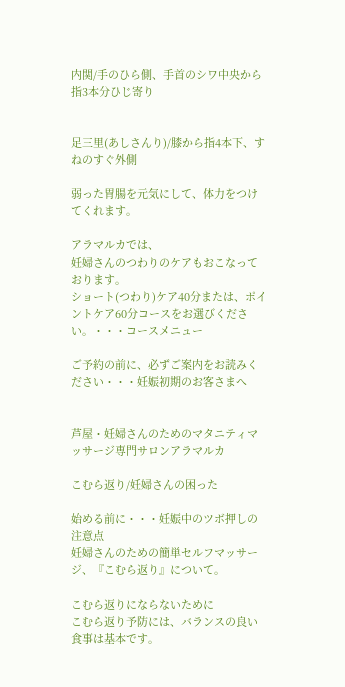内関/手のひら側、手首のシワ中央から指3本分ひじ寄り


足三里(あしさんり)/膝から指4本下、すねのすぐ外側

弱った胃腸を元気にして、体力をつけてくれます。

アラマルカでは、
妊婦さんのつわりのケアもおこなっております。
ショート(つわり)ケア40分または、ポイントケア60分コースをお選びください。・・・コースメニュー

ご予約の前に、必ずご案内をお読みください・・・妊娠初期のお客さまへ


芦屋・妊婦さんのためのマタニティマッサージ専門サロンアラマルカ

こむら返り/妊婦さんの困った

始める前に・・・妊娠中のツボ押しの注意点
妊婦さんのための簡単セルフマッサージ、『こむら返り』について。

こむら返りにならないために
こむら返り予防には、バランスの良い食事は基本です。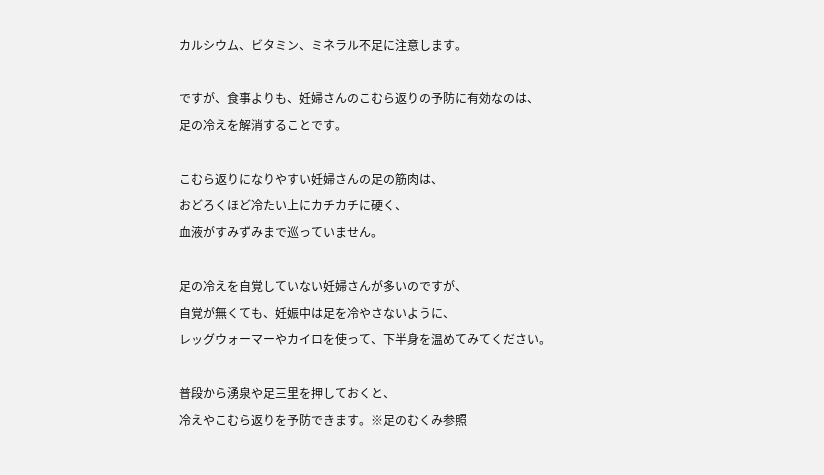カルシウム、ビタミン、ミネラル不足に注意します。

ですが、食事よりも、妊婦さんのこむら返りの予防に有効なのは、
足の冷えを解消することです。

こむら返りになりやすい妊婦さんの足の筋肉は、
おどろくほど冷たい上にカチカチに硬く、
血液がすみずみまで巡っていません。

足の冷えを自覚していない妊婦さんが多いのですが、
自覚が無くても、妊娠中は足を冷やさないように、
レッグウォーマーやカイロを使って、下半身を温めてみてください。

普段から湧泉や足三里を押しておくと、
冷えやこむら返りを予防できます。※足のむくみ参照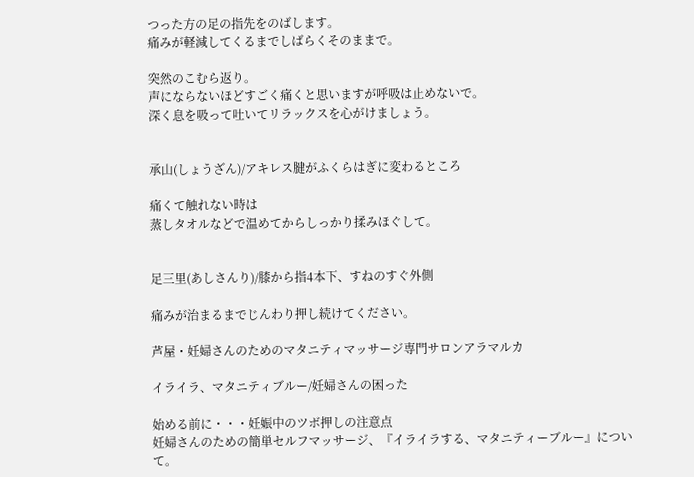つった方の足の指先をのばします。
痛みが軽減してくるまでしばらくそのままで。

突然のこむら返り。
声にならないほどすごく痛くと思いますが呼吸は止めないで。
深く息を吸って吐いてリラックスを心がけましょう。


承山(しょうざん)/アキレス腱がふくらはぎに変わるところ

痛くて触れない時は
蒸しタオルなどで温めてからしっかり揉みほぐして。


足三里(あしさんり)/膝から指4本下、すねのすぐ外側

痛みが治まるまでじんわり押し続けてください。

芦屋・妊婦さんのためのマタニティマッサージ専門サロンアラマルカ

イライラ、マタニティブルー/妊婦さんの困った

始める前に・・・妊娠中のツボ押しの注意点
妊婦さんのための簡単セルフマッサージ、『イライラする、マタニティーブルー』について。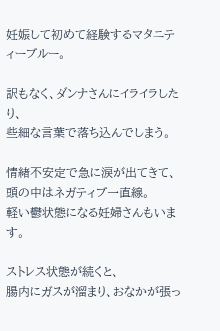妊娠して初めて経験するマタニティーブルー。

訳もなく、ダンナさんにイライラしたり、
些細な言葉で落ち込んでしまう。

情緒不安定で急に涙が出てきて、頭の中はネガティブ一直線。
軽い鬱状態になる妊婦さんもいます。

ストレス状態が続くと、
腸内にガスが溜まり、おなかが張っ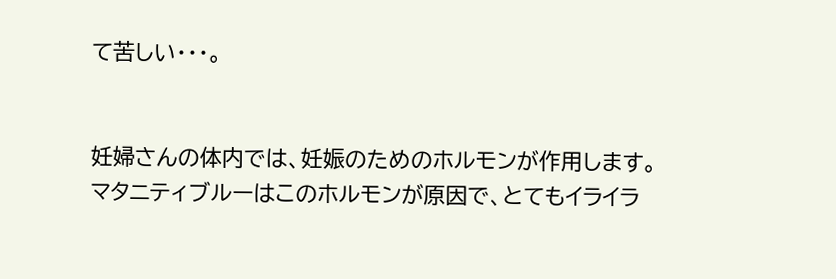て苦しい・・・。


妊婦さんの体内では、妊娠のためのホルモンが作用します。
マタニティブルーはこのホルモンが原因で、とてもイライラ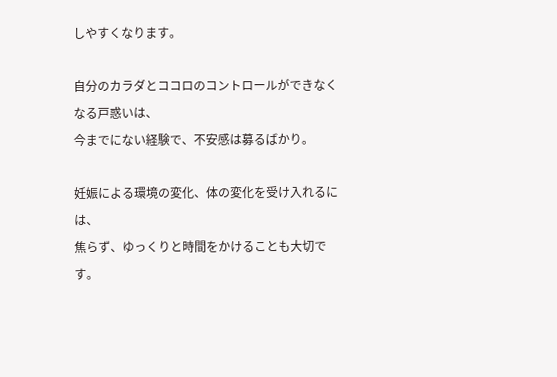しやすくなります。

自分のカラダとココロのコントロールができなくなる戸惑いは、
今までにない経験で、不安感は募るばかり。

妊娠による環境の変化、体の変化を受け入れるには、
焦らず、ゆっくりと時間をかけることも大切です。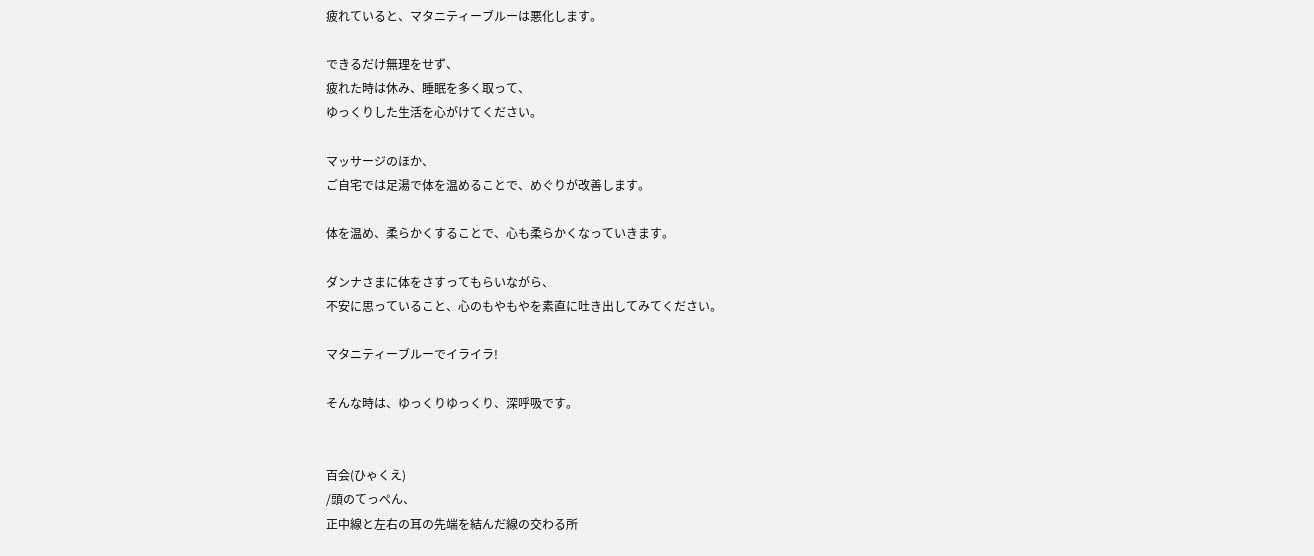疲れていると、マタニティーブルーは悪化します。

できるだけ無理をせず、
疲れた時は休み、睡眠を多く取って、
ゆっくりした生活を心がけてください。

マッサージのほか、
ご自宅では足湯で体を温めることで、めぐりが改善します。

体を温め、柔らかくすることで、心も柔らかくなっていきます。

ダンナさまに体をさすってもらいながら、
不安に思っていること、心のもやもやを素直に吐き出してみてください。

マタニティーブルーでイライラ!

そんな時は、ゆっくりゆっくり、深呼吸です。


百会(ひゃくえ)
/頭のてっぺん、
正中線と左右の耳の先端を結んだ線の交わる所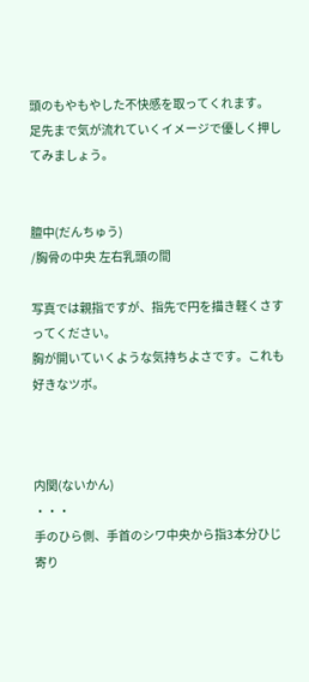頭のもやもやした不快感を取ってくれます。
足先まで気が流れていくイメージで優しく押してみましょう。


膻中(だんちゅう)
/胸骨の中央 左右乳頭の間

写真では親指ですが、指先で円を描き軽くさすってください。
胸が開いていくような気持ちよさです。これも好きなツボ。



内関(ないかん)
・・・
手のひら側、手首のシワ中央から指3本分ひじ寄り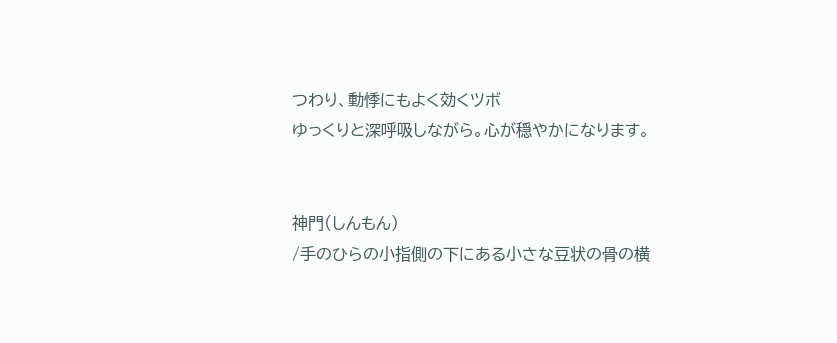つわり、動悸にもよく効くツボ
ゆっくりと深呼吸しながら。心が穏やかになります。


神門(しんもん)
/手のひらの小指側の下にある小さな豆状の骨の横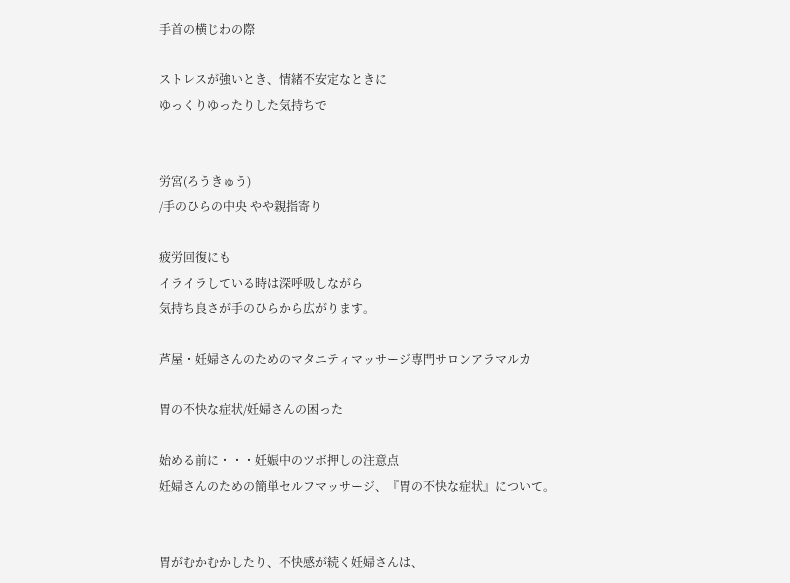手首の横じわの際

ストレスが強いとき、情緒不安定なときに
ゆっくりゆったりした気持ちで


労宮(ろうきゅう)
/手のひらの中央 やや親指寄り

疲労回復にも
イライラしている時は深呼吸しながら
気持ち良さが手のひらから広がります。

芦屋・妊婦さんのためのマタニティマッサージ専門サロンアラマルカ

胃の不快な症状/妊婦さんの困った

始める前に・・・妊娠中のツボ押しの注意点
妊婦さんのための簡単セルフマッサージ、『胃の不快な症状』について。


胃がむかむかしたり、不快感が続く妊婦さんは、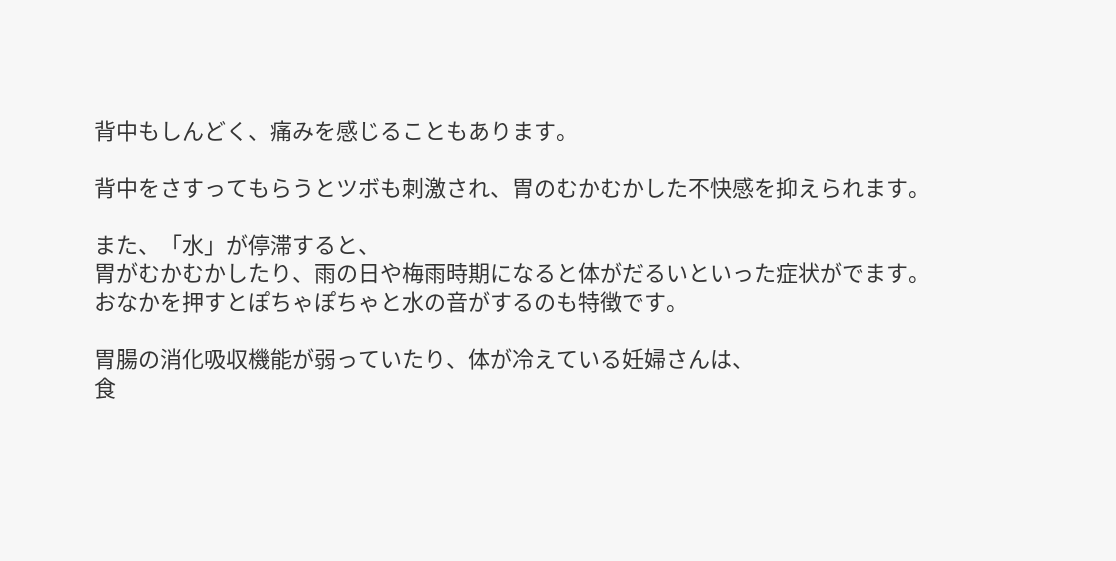背中もしんどく、痛みを感じることもあります。

背中をさすってもらうとツボも刺激され、胃のむかむかした不快感を抑えられます。

また、「水」が停滞すると、
胃がむかむかしたり、雨の日や梅雨時期になると体がだるいといった症状がでます。
おなかを押すとぽちゃぽちゃと水の音がするのも特徴です。

胃腸の消化吸収機能が弱っていたり、体が冷えている妊婦さんは、
食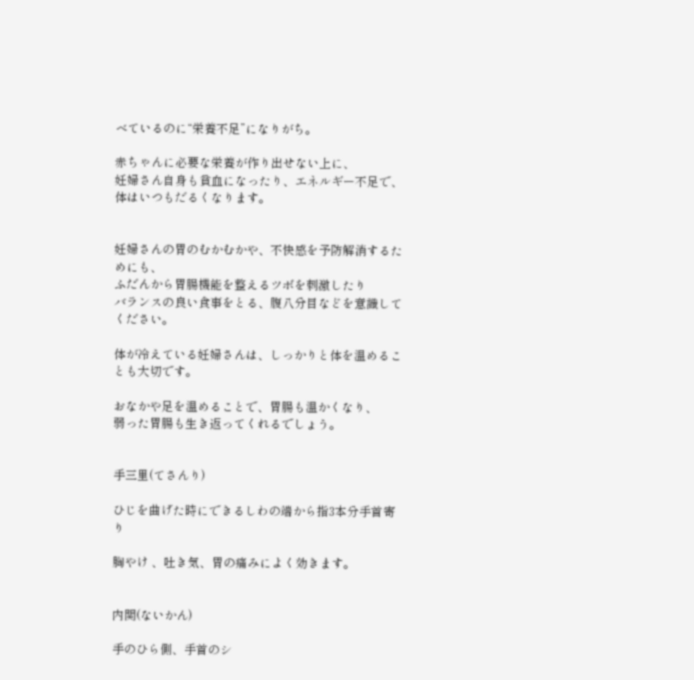べているのに“栄養不足”になりがち。

赤ちゃんに必要な栄養が作り出せない上に、
妊婦さん自身も貧血になったり、エネルギー不足で、体はいつもだるくなります。


妊婦さんの胃のむかむかや、不快感を予防解消するためにも、
ふだんから胃腸機能を整えるツボを刺激したり
バランスの良い食事をとる、腹八分目などを意識してください。

体が冷えている妊婦さんは、しっかりと体を温めることも大切です。

おなかや足を温めることで、胃腸も温かくなり、
弱った胃腸も生き返ってくれるでしょう。


手三里(てさんり)

ひじを曲げた時にできるしわの端から指3本分手首寄り

胸やけ 、吐き気、胃の痛みによく効きます。


内関(ないかん)

手のひら側、手首のシ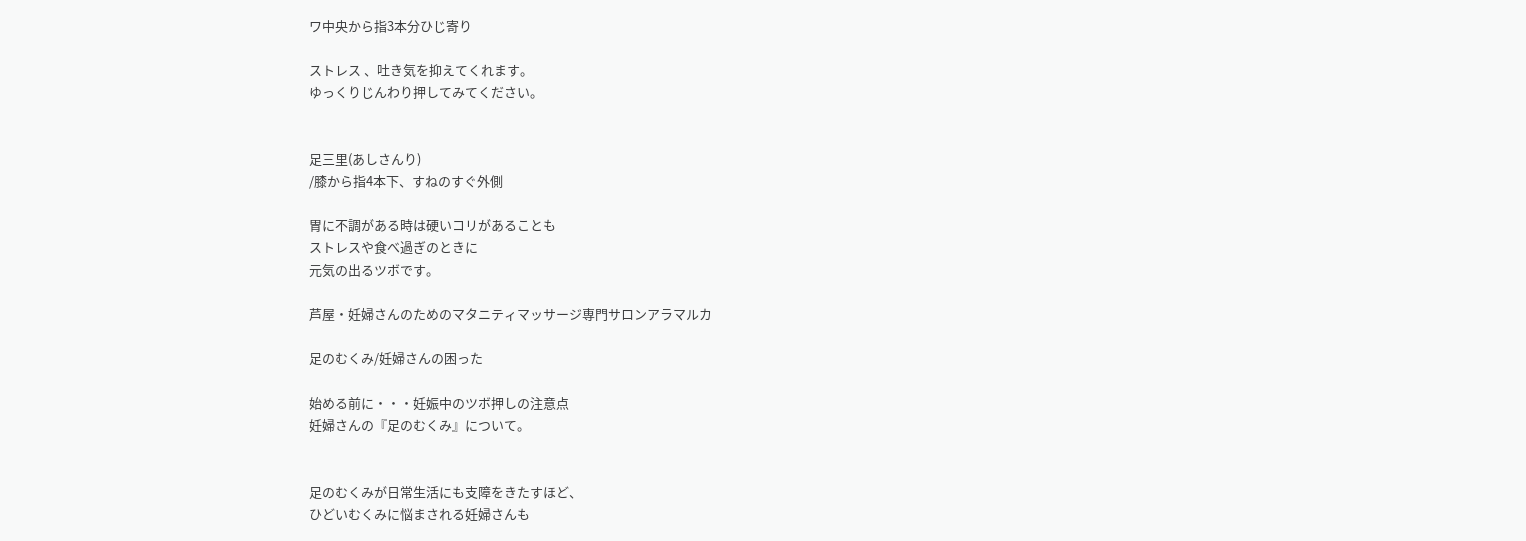ワ中央から指3本分ひじ寄り

ストレス 、吐き気を抑えてくれます。
ゆっくりじんわり押してみてください。


足三里(あしさんり)
/膝から指4本下、すねのすぐ外側

胃に不調がある時は硬いコリがあることも
ストレスや食べ過ぎのときに
元気の出るツボです。

芦屋・妊婦さんのためのマタニティマッサージ専門サロンアラマルカ

足のむくみ/妊婦さんの困った

始める前に・・・妊娠中のツボ押しの注意点
妊婦さんの『足のむくみ』について。


足のむくみが日常生活にも支障をきたすほど、
ひどいむくみに悩まされる妊婦さんも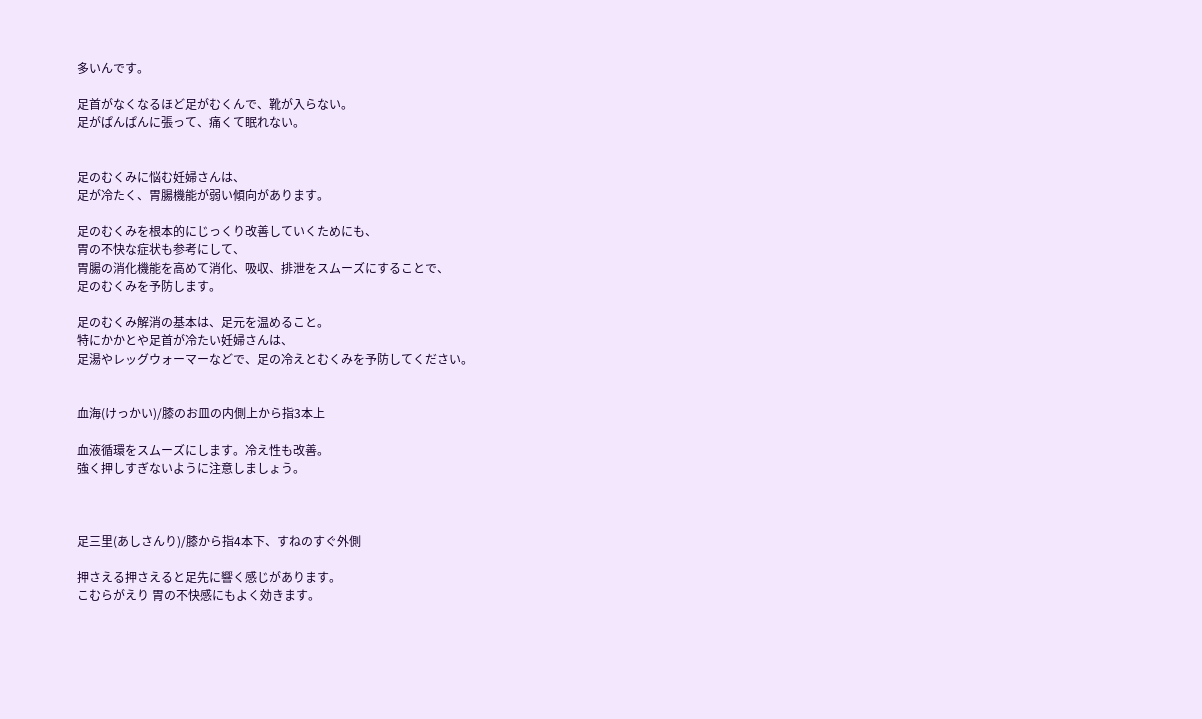多いんです。

足首がなくなるほど足がむくんで、靴が入らない。
足がぱんぱんに張って、痛くて眠れない。


足のむくみに悩む妊婦さんは、
足が冷たく、胃腸機能が弱い傾向があります。

足のむくみを根本的にじっくり改善していくためにも、
胃の不快な症状も参考にして、
胃腸の消化機能を高めて消化、吸収、排泄をスムーズにすることで、
足のむくみを予防します。

足のむくみ解消の基本は、足元を温めること。
特にかかとや足首が冷たい妊婦さんは、
足湯やレッグウォーマーなどで、足の冷えとむくみを予防してください。


血海(けっかい)/膝のお皿の内側上から指3本上

血液循環をスムーズにします。冷え性も改善。
強く押しすぎないように注意しましょう。



足三里(あしさんり)/膝から指4本下、すねのすぐ外側

押さえる押さえると足先に響く感じがあります。
こむらがえり 胃の不快感にもよく効きます。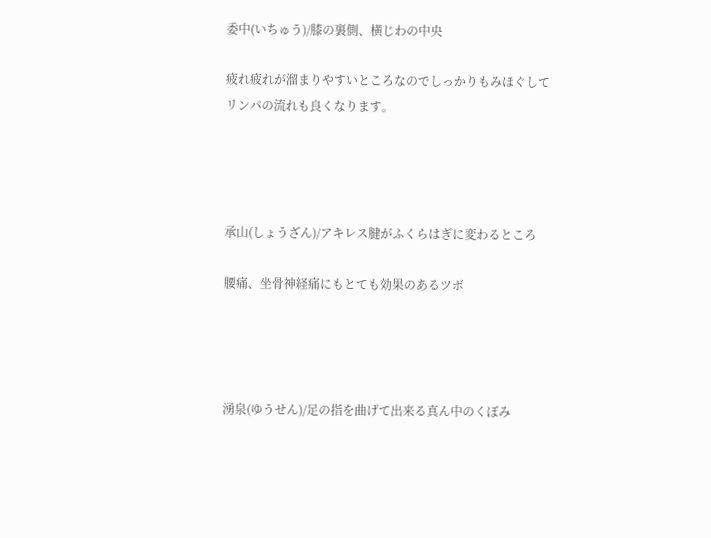委中(いちゅう)/膝の裏側、横じわの中央

疲れ疲れが溜まりやすいところなのでしっかりもみほぐして
リンパの流れも良くなります。




承山(しょうざん)/アキレス腱がふくらはぎに変わるところ

腰痛、坐骨神経痛にもとても効果のあるツボ




湧泉(ゆうせん)/足の指を曲げて出来る真ん中のくぼみ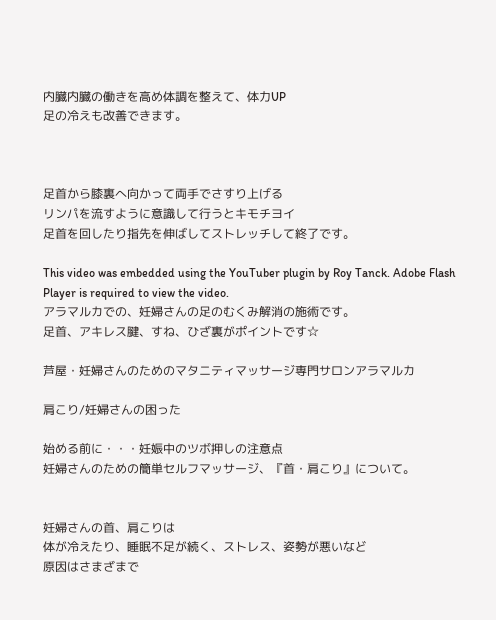内臓内臓の働きを高め体調を整えて、体力UP
足の冷えも改善できます。



足首から膝裏へ向かって両手でさすり上げる
リンパを流すように意識して行うとキモチヨイ
足首を回したり指先を伸ばしてストレッチして終了です。

This video was embedded using the YouTuber plugin by Roy Tanck. Adobe Flash Player is required to view the video.
アラマルカでの、妊婦さんの足のむくみ解消の施術です。
足首、アキレス腱、すね、ひざ裏がポイントです☆

芦屋・妊婦さんのためのマタニティマッサージ専門サロンアラマルカ

肩こり/妊婦さんの困った

始める前に・・・妊娠中のツボ押しの注意点
妊婦さんのための簡単セルフマッサージ、『首・肩こり』について。


妊婦さんの首、肩こりは
体が冷えたり、睡眠不足が続く、ストレス、姿勢が悪いなど
原因はさまざまで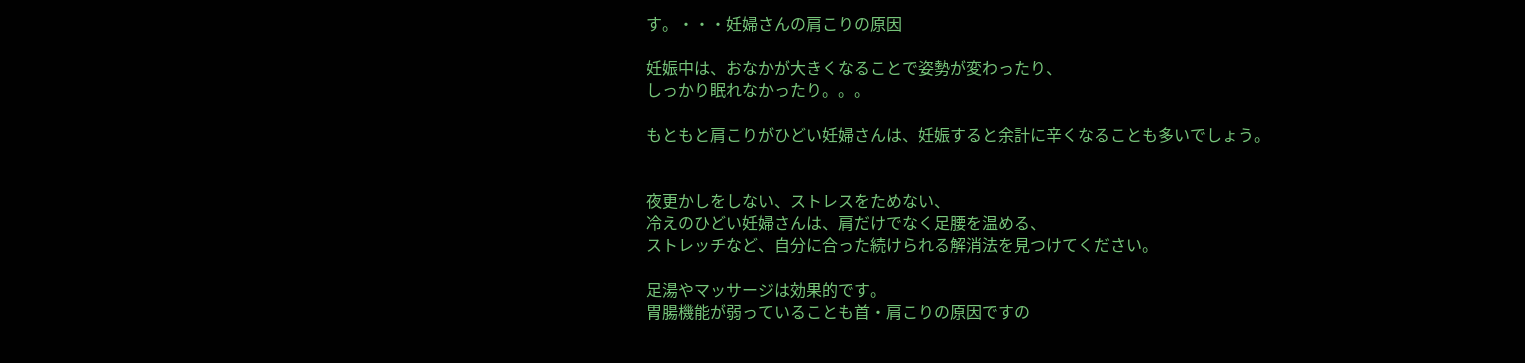す。・・・妊婦さんの肩こりの原因

妊娠中は、おなかが大きくなることで姿勢が変わったり、
しっかり眠れなかったり。。。

もともと肩こりがひどい妊婦さんは、妊娠すると余計に辛くなることも多いでしょう。


夜更かしをしない、ストレスをためない、
冷えのひどい妊婦さんは、肩だけでなく足腰を温める、
ストレッチなど、自分に合った続けられる解消法を見つけてください。

足湯やマッサージは効果的です。
胃腸機能が弱っていることも首・肩こりの原因ですの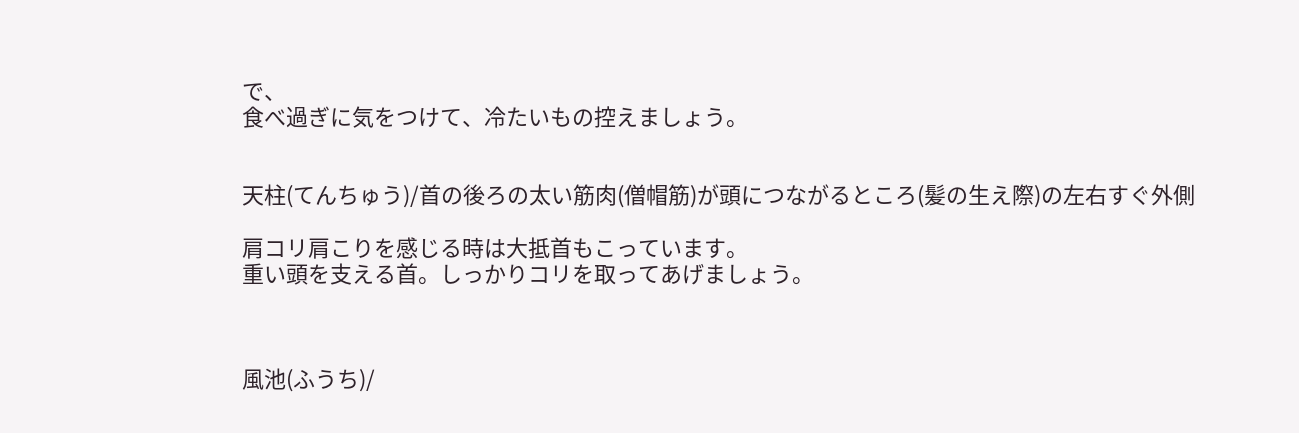で、
食べ過ぎに気をつけて、冷たいもの控えましょう。


天柱(てんちゅう)/首の後ろの太い筋肉(僧帽筋)が頭につながるところ(髪の生え際)の左右すぐ外側

肩コリ肩こりを感じる時は大抵首もこっています。
重い頭を支える首。しっかりコリを取ってあげましょう。



風池(ふうち)/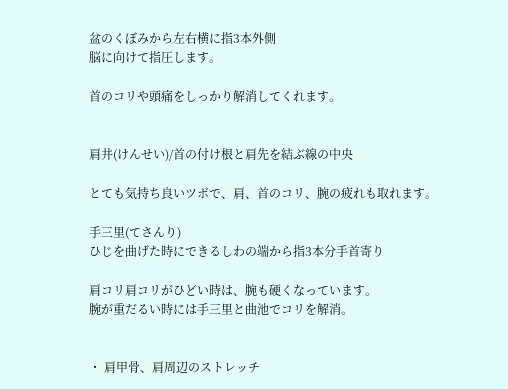盆のくぼみから左右横に指3本外側
脳に向けて指圧します。

首のコリや頭痛をしっかり解消してくれます。


肩井(けんせい)/首の付け根と肩先を結ぶ線の中央

とても気持ち良いツボで、肩、首のコリ、腕の疲れも取れます。

手三里(てさんり)
ひじを曲げた時にできるしわの端から指3本分手首寄り

肩コリ肩コリがひどい時は、腕も硬くなっています。
腕が重だるい時には手三里と曲池でコリを解消。


・ 肩甲骨、肩周辺のストレッチ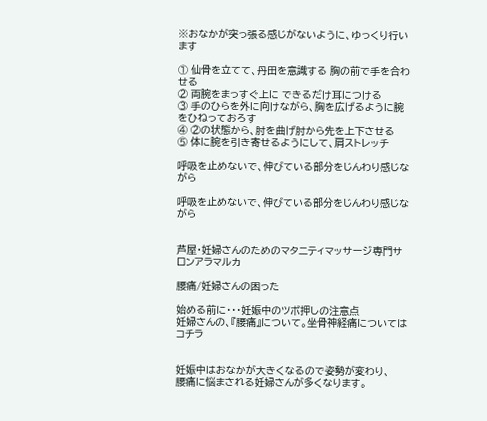※おなかが突っ張る感じがないように、ゆっくり行います

① 仙骨を立てて、丹田を意識する 胸の前で手を合わせる
② 両腕をまっすぐ上に できるだけ耳につける
③ 手のひらを外に向けながら、胸を広げるように腕をひねっておろす
④ ②の状態から、肘を曲げ肘から先を上下させる
⑤ 体に腕を引き寄せるようにして、肩ストレッチ

呼吸を止めないで、伸びている部分をじんわり感じながら

呼吸を止めないで、伸びている部分をじんわり感じながら


芦屋・妊婦さんのためのマタニティマッサージ専門サロンアラマルカ

腰痛/妊婦さんの困った

始める前に・・・妊娠中のツボ押しの注意点
妊婦さんの、『腰痛』について。坐骨神経痛についてはコチラ


妊娠中はおなかが大きくなるので姿勢が変わり、
腰痛に悩まされる妊婦さんが多くなります。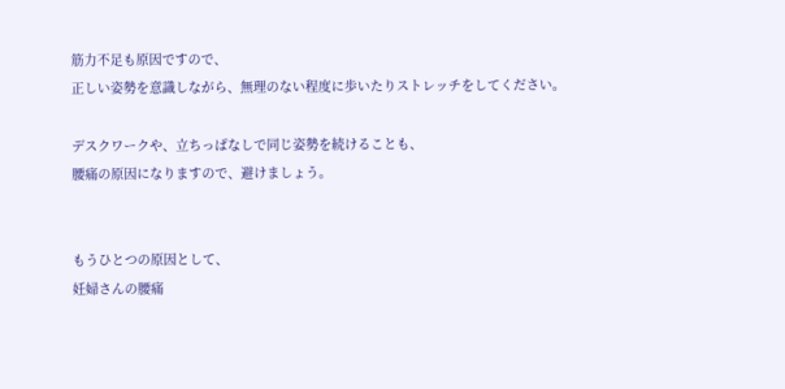筋力不足も原因ですので、
正しい姿勢を意識しながら、無理のない程度に歩いたりストレッチをしてください。

デスクワークや、立ちっぱなしで同じ姿勢を続けることも、
腰痛の原因になりますので、避けましょう。


もうひとつの原因として、
妊婦さんの腰痛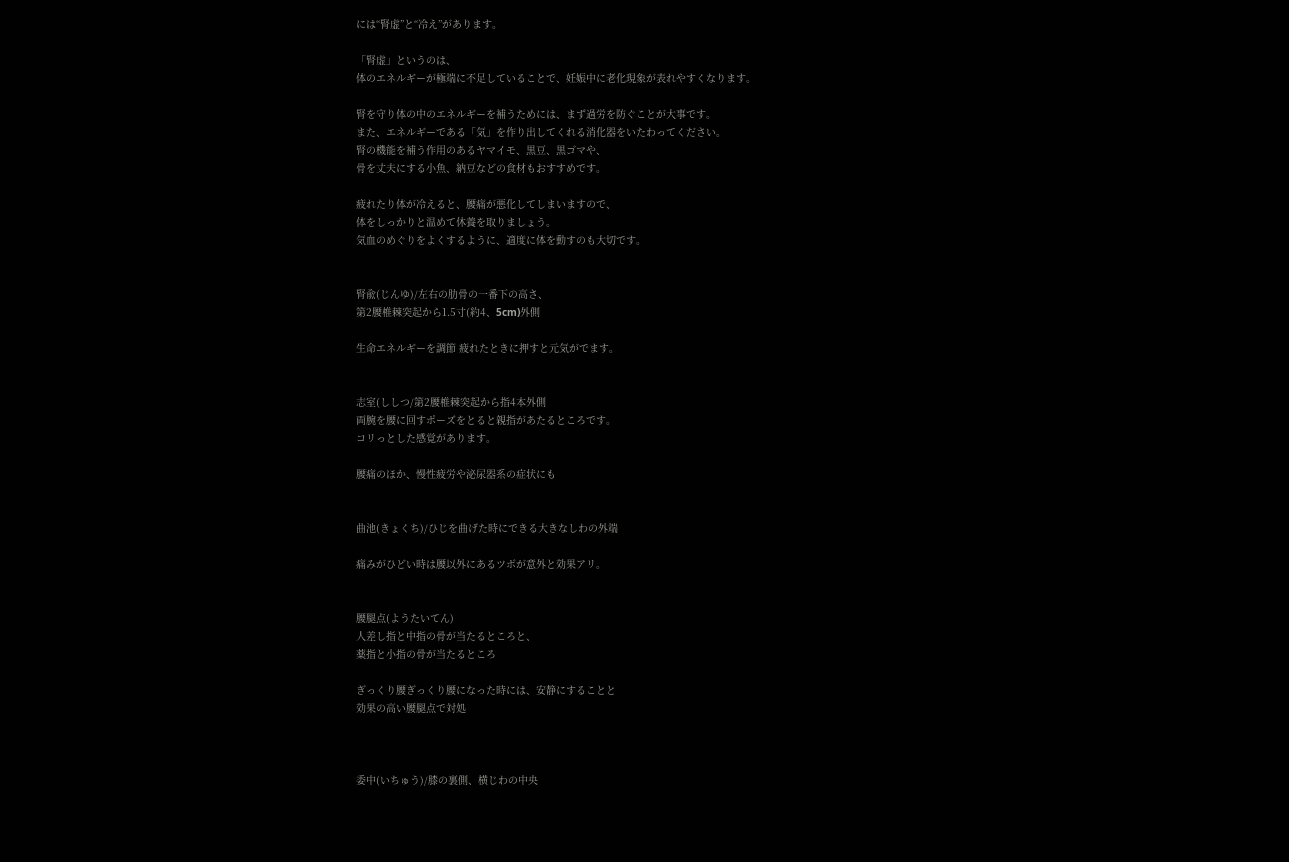には“腎虚”と“冷え”があります。

「腎虚」というのは、
体のエネルギーが極端に不足していることで、妊娠中に老化現象が表れやすくなります。

腎を守り体の中のエネルギーを補うためには、まず過労を防ぐことが大事です。
また、エネルギーである「気」を作り出してくれる消化器をいたわってください。
腎の機能を補う作用のあるヤマイモ、黒豆、黒ゴマや、
骨を丈夫にする小魚、納豆などの食材もおすすめです。

疲れたり体が冷えると、腰痛が悪化してしまいますので、
体をしっかりと温めて休養を取りましょう。
気血のめぐりをよくするように、適度に体を動すのも大切です。


腎兪(じんゆ)/左右の肋骨の一番下の高さ、
第2腰椎棘突起から1.5寸(約4、5cm)外側

生命エネルギーを調節 疲れたときに押すと元気がでます。


志室(ししつ/第2腰椎棘突起から指4本外側
両腕を腰に回すポーズをとると親指があたるところです。
コリっとした感覚があります。

腰痛のほか、慢性疲労や泌尿器系の症状にも


曲池(きょくち)/ひじを曲げた時にできる大きなしわの外端

痛みがひどい時は腰以外にあるツボが意外と効果アリ。


腰腿点(ようたいてん)
人差し指と中指の骨が当たるところと、
薬指と小指の骨が当たるところ

ぎっくり腰ぎっくり腰になった時には、安静にすることと
効果の高い腰腿点で対処



委中(いちゅう)/膝の裏側、横じわの中央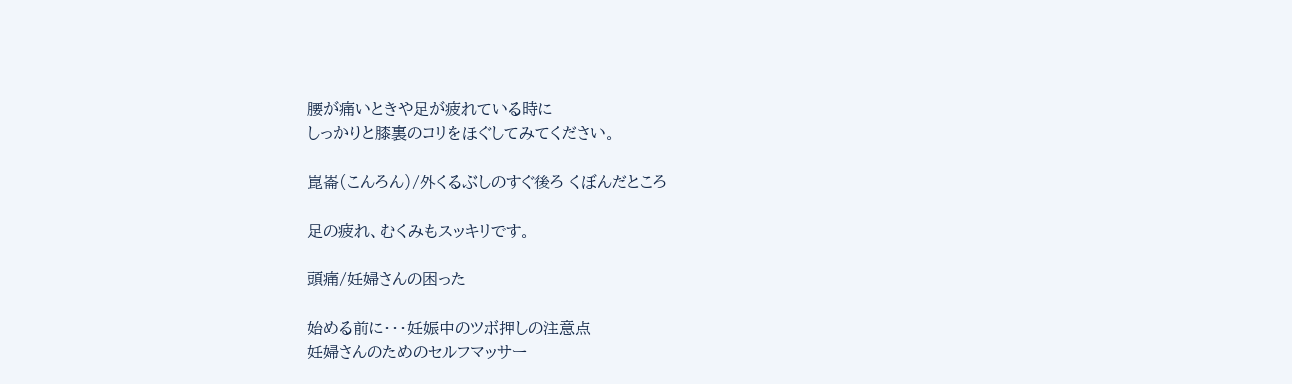腰が痛いときや足が疲れている時に
しっかりと膝裏のコリをほぐしてみてください。

崑崙(こんろん)/外くるぶしのすぐ後ろ くぼんだところ

足の疲れ、むくみもスッキリです。

頭痛/妊婦さんの困った

始める前に・・・妊娠中のツボ押しの注意点
妊婦さんのためのセルフマッサー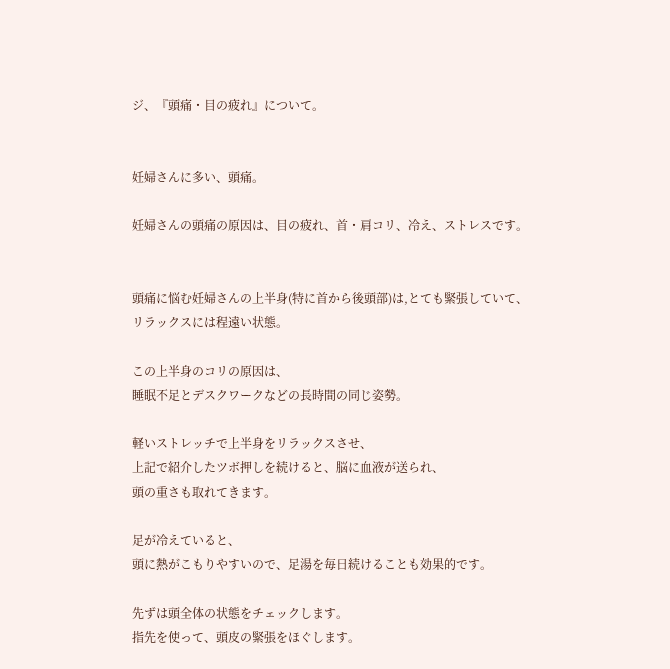ジ、『頭痛・目の疲れ』について。


妊婦さんに多い、頭痛。

妊婦さんの頭痛の原因は、目の疲れ、首・肩コリ、冷え、ストレスです。


頭痛に悩む妊婦さんの上半身(特に首から後頭部)は,とても緊張していて、
リラックスには程遠い状態。

この上半身のコリの原因は、
睡眠不足とデスクワークなどの長時間の同じ姿勢。

軽いストレッチで上半身をリラックスさせ、
上記で紹介したツボ押しを続けると、脳に血液が送られ、
頭の重さも取れてきます。

足が冷えていると、
頭に熱がこもりやすいので、足湯を毎日続けることも効果的です。

先ずは頭全体の状態をチェックします。
指先を使って、頭皮の緊張をほぐします。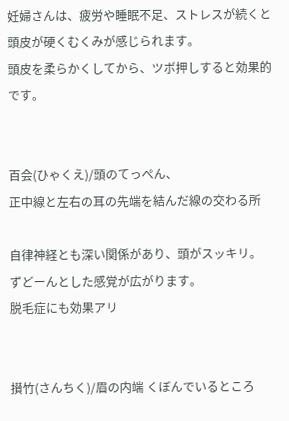妊婦さんは、疲労や睡眠不足、ストレスが続くと
頭皮が硬くむくみが感じられます。
頭皮を柔らかくしてから、ツボ押しすると効果的です。


百会(ひゃくえ)/頭のてっぺん、
正中線と左右の耳の先端を結んだ線の交わる所

自律神経とも深い関係があり、頭がスッキリ。
ずどーんとした感覚が広がります。
脱毛症にも効果アリ


攅竹(さんちく)/眉の内端 くぼんでいるところ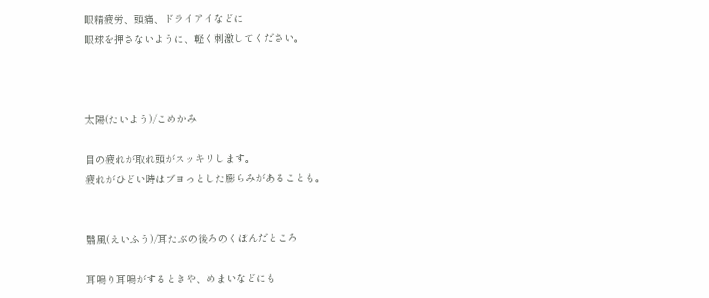眼精疲労、頭痛、ドライアイなどに
眼球を押さないように、軽く刺激してください。



太陽(たいよう)/こめかみ

目の疲れが取れ頭がスッキリします。
疲れがひどい時はブヨっとした膨らみがあることも。


翳風(えいふう)/耳たぶの後ろのくぼんだところ

耳鳴り耳鳴がするときや、めまいなどにも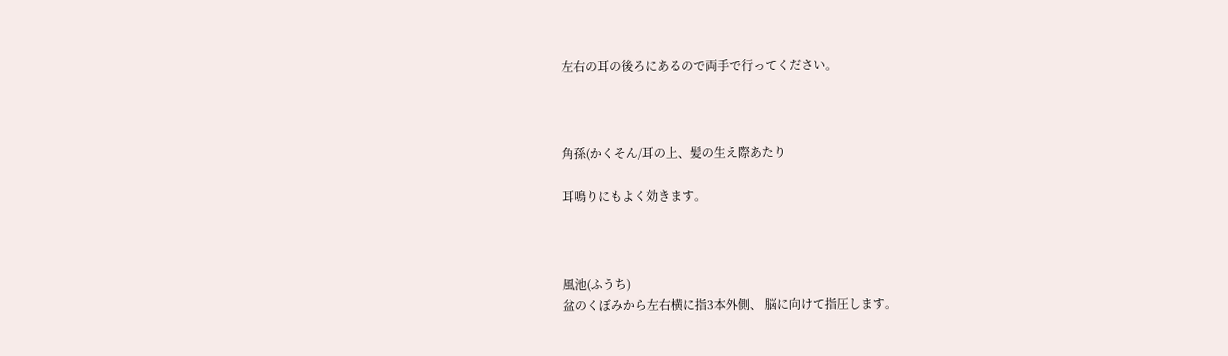左右の耳の後ろにあるので両手で行ってください。



角孫(かくそん/耳の上、髪の生え際あたり

耳鳴りにもよく効きます。



風池(ふうち)
盆のくぼみから左右横に指3本外側、 脳に向けて指圧します。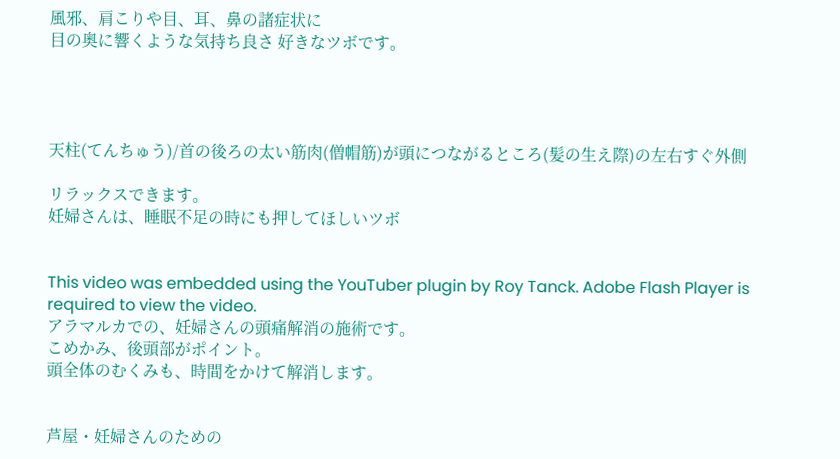風邪、肩こりや目、耳、鼻の諸症状に
目の奥に響くような気持ち良さ 好きなツボです。




天柱(てんちゅう)/首の後ろの太い筋肉(僧帽筋)が頭につながるところ(髪の生え際)の左右すぐ外側

リラックスできます。
妊婦さんは、睡眠不足の時にも押してほしいツボ


This video was embedded using the YouTuber plugin by Roy Tanck. Adobe Flash Player is required to view the video.
アラマルカでの、妊婦さんの頭痛解消の施術です。
こめかみ、後頭部がポイント。
頭全体のむくみも、時間をかけて解消します。


芦屋・妊婦さんのための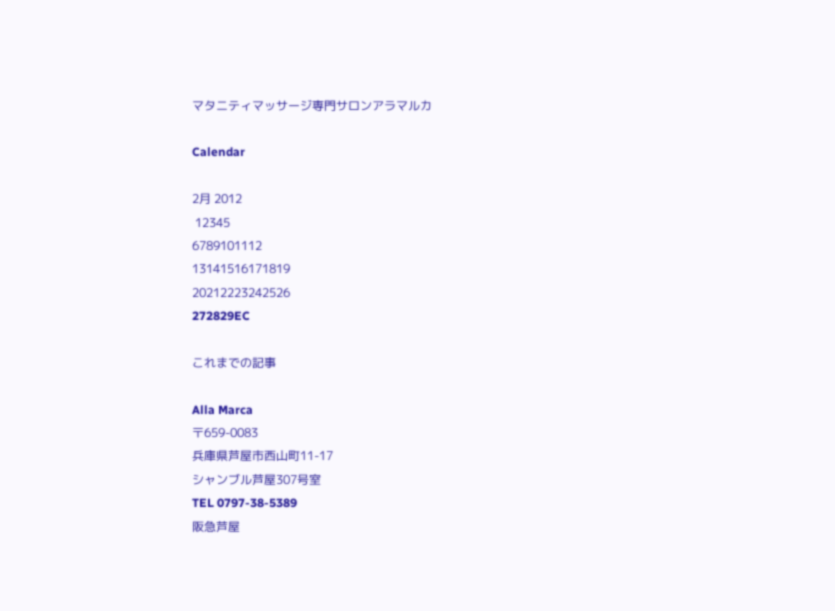マタニティマッサージ専門サロンアラマルカ

Calendar

2月 2012
 12345
6789101112
13141516171819
20212223242526
272829EC

これまでの記事

Alla Marca
〒659-0083
兵庫県芦屋市西山町11-17
シャンブル芦屋307号室
TEL 0797-38-5389
阪急芦屋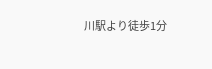川駅より徒歩1分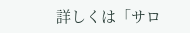詳しくは「サロ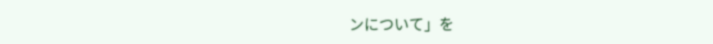ンについて」を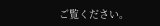ご覧ください。